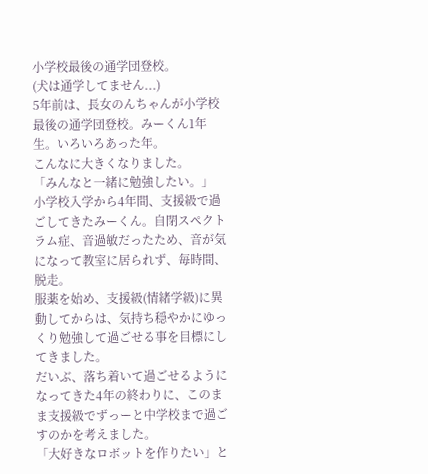小学校最後の通学団登校。
(犬は通学してません...)
5年前は、長女のんちゃんが小学校最後の通学団登校。みーくん1年生。いろいろあった年。
こんなに大きくなりました。
「みんなと一緒に勉強したい。」
小学校入学から4年間、支援級で過ごしてきたみーくん。自閉スペクトラム症、音過敏だったため、音が気になって教室に居られず、毎時間、脱走。
服薬を始め、支援級(情緒学級)に異動してからは、気持ち穏やかにゆっくり勉強して過ごせる事を目標にしてきました。
だいぶ、落ち着いて過ごせるようになってきた4年の終わりに、このまま支援級でずっーと中学校まで過ごすのかを考えました。
「大好きなロボットを作りたい」と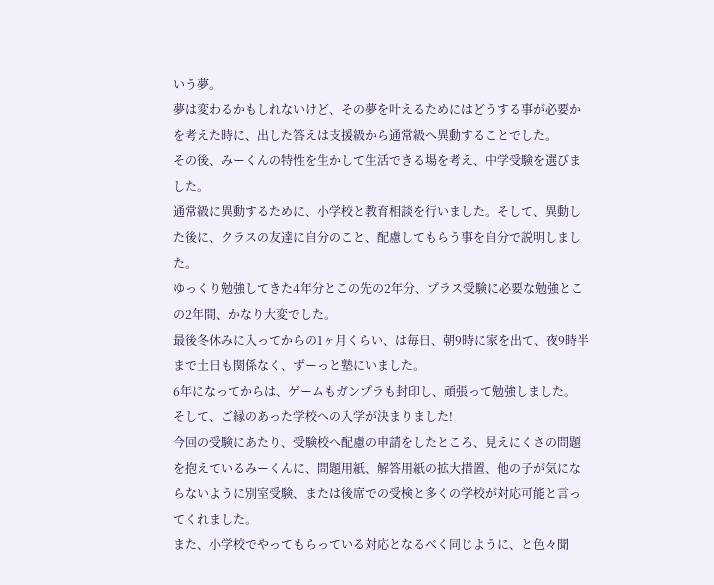いう夢。
夢は変わるかもしれないけど、その夢を叶えるためにはどうする事が必要かを考えた時に、出した答えは支援級から通常級へ異動することでした。
その後、みーくんの特性を生かして生活できる場を考え、中学受験を選びました。
通常級に異動するために、小学校と教育相談を行いました。そして、異動した後に、クラスの友達に自分のこと、配慮してもらう事を自分で説明しました。
ゆっくり勉強してきた4年分とこの先の2年分、プラス受験に必要な勉強とこの2年間、かなり大変でした。
最後冬休みに入ってからの1ヶ月くらい、は毎日、朝9時に家を出て、夜9時半まで土日も関係なく、ずーっと塾にいました。
6年になってからは、ゲームもガンプラも封印し、頑張って勉強しました。
そして、ご縁のあった学校への入学が決まりました!
今回の受験にあたり、受験校へ配慮の申請をしたところ、見えにくさの問題を抱えているみーくんに、問題用紙、解答用紙の拡大措置、他の子が気にならないように別室受験、または後席での受検と多くの学校が対応可能と言ってくれました。
また、小学校でやってもらっている対応となるべく同じように、と色々聞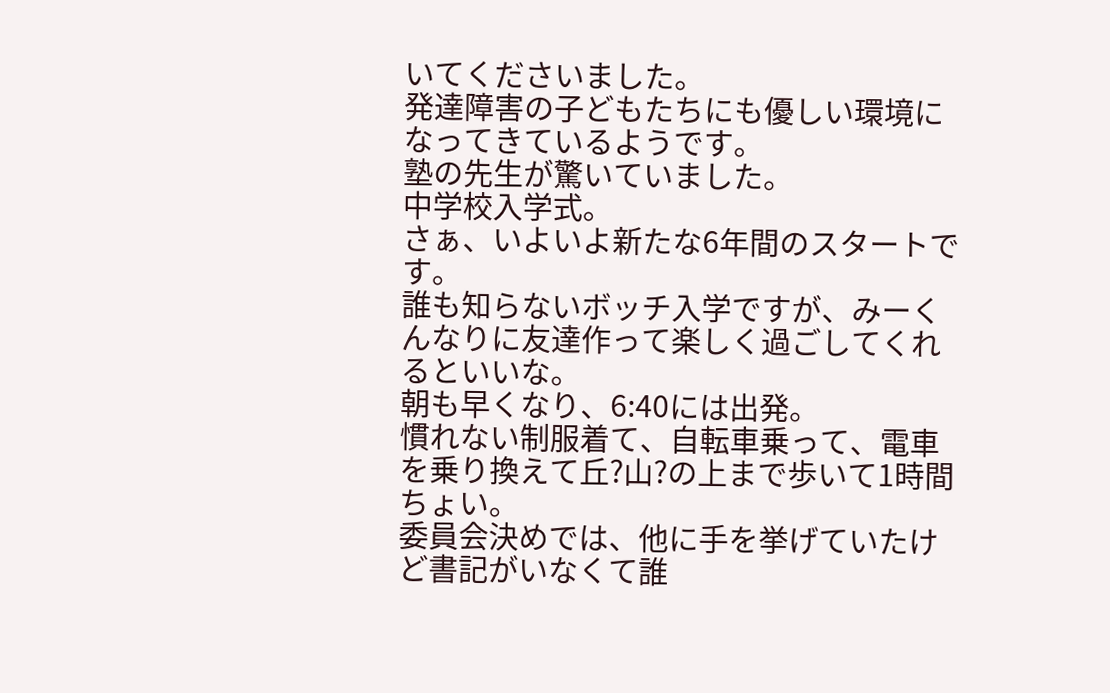いてくださいました。
発達障害の子どもたちにも優しい環境になってきているようです。
塾の先生が驚いていました。
中学校入学式。
さぁ、いよいよ新たな6年間のスタートです。
誰も知らないボッチ入学ですが、みーくんなりに友達作って楽しく過ごしてくれるといいな。
朝も早くなり、6:40には出発。
慣れない制服着て、自転車乗って、電車を乗り換えて丘?山?の上まで歩いて1時間ちょい。
委員会決めでは、他に手を挙げていたけど書記がいなくて誰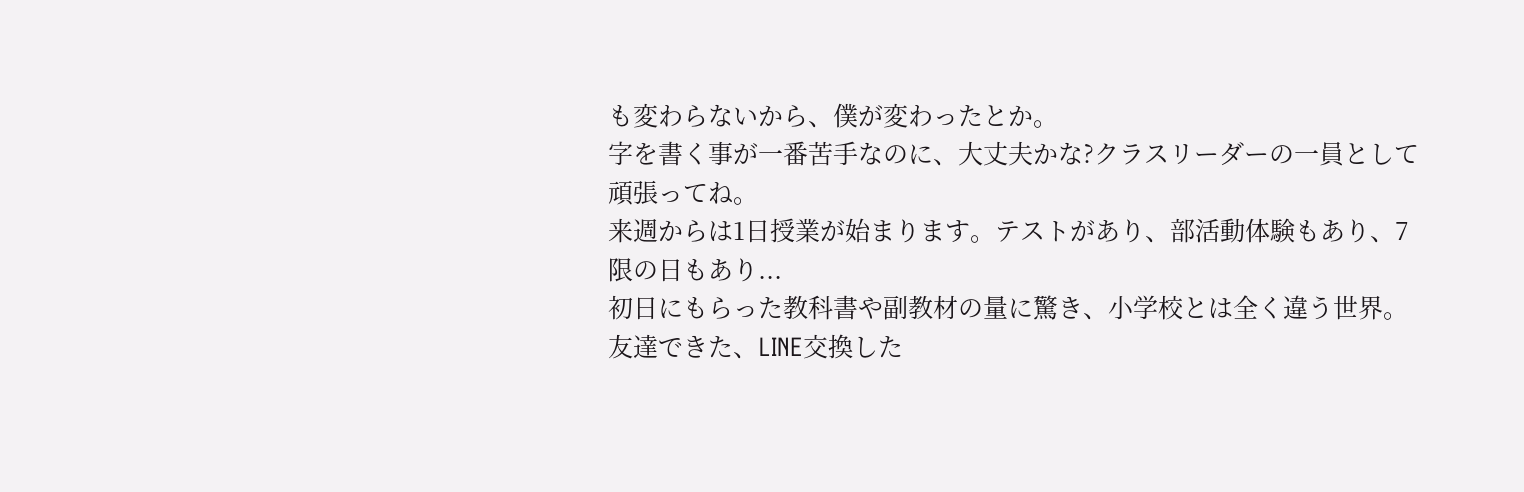も変わらないから、僕が変わったとか。
字を書く事が一番苦手なのに、大丈夫かな?クラスリーダーの一員として頑張ってね。
来週からは1日授業が始まります。テストがあり、部活動体験もあり、7限の日もあり...
初日にもらった教科書や副教材の量に驚き、小学校とは全く違う世界。
友達できた、LINE交換した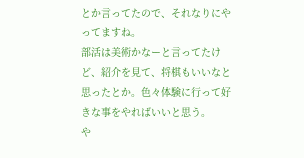とか言ってたので、それなりにやってますね。
部活は美術かなーと言ってたけど、紹介を見て、将棋もいいなと思ったとか。色々体験に行って好きな事をやればいいと思う。
や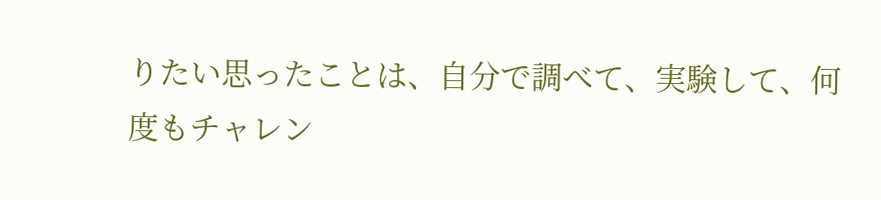りたい思ったことは、自分で調べて、実験して、何度もチャレン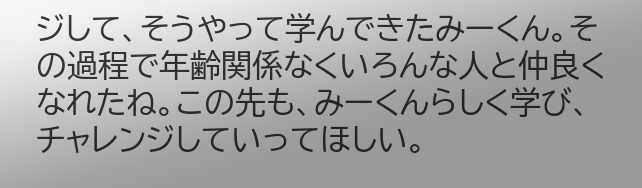ジして、そうやって学んできたみーくん。その過程で年齢関係なくいろんな人と仲良くなれたね。この先も、みーくんらしく学び、チャレンジしていってほしい。